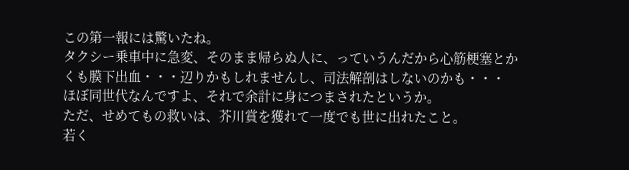この第一報には驚いたね。
タクシー乗車中に急変、そのまま帰らぬ人に、っていうんだから心筋梗塞とか
くも膜下出血・・・辺りかもしれませんし、司法解剖はしないのかも・・・
ほぼ同世代なんですよ、それで余計に身につまされたというか。
ただ、せめてもの救いは、芥川賞を獲れて一度でも世に出れたこと。
若く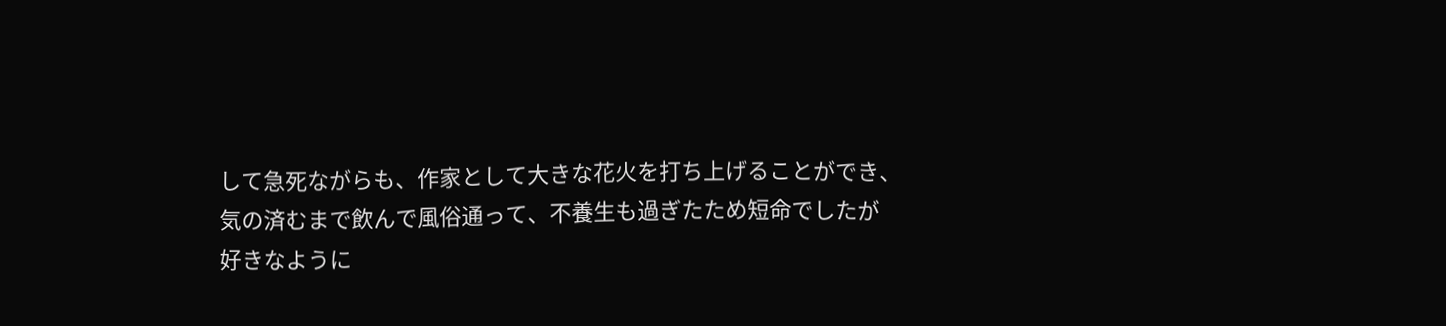して急死ながらも、作家として大きな花火を打ち上げることができ、
気の済むまで飲んで風俗通って、不養生も過ぎたため短命でしたが
好きなように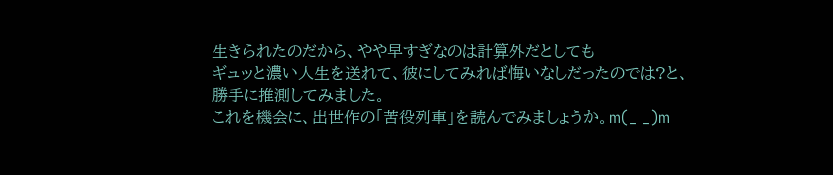生きられたのだから、やや早すぎなのは計算外だとしても
ギュッと濃い人生を送れて、彼にしてみれば悔いなしだったのでは?と、
勝手に推測してみました。
これを機会に、出世作の「苦役列車」を読んでみましょうか。m(_ _)m